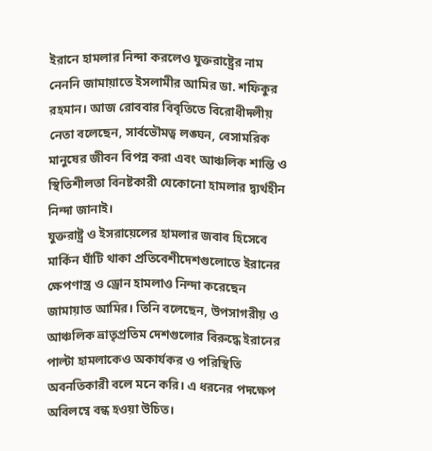ইরানে হামলার নিন্দা করলেও যুক্তরাষ্ট্রের নাম নেননি জামায়াতে ইসলামীর আমির ডা. শফিকুর রহমান। আজ রোববার বিবৃতিতে বিরোধীদলীয় নেতা বলেছেন, সার্বভৌমত্ব লঙ্ঘন, বেসামরিক মানুষের জীবন বিপন্ন করা এবং আঞ্চলিক শান্তি ও স্থিতিশীলতা বিনষ্টকারী যেকোনো হামলার দ্ব্যর্থহীন নিন্দা জানাই।
যুক্তরাষ্ট্র ও ইসরায়েলের হামলার জবাব হিসেবে মার্কিন ঘাঁটি থাকা প্রতিবেশীদেশগুলোতে ইরানের ক্ষেপণাস্ত্র ও ড্রোন হামলাও নিন্দা করেছেন জামায়াত আমির। তিনি বলেছেন, উপসাগরীয় ও আঞ্চলিক ভ্রাতৃপ্রতিম দেশগুলোর বিরুদ্ধে ইরানের পাল্টা হামলাকেও অকার্যকর ও পরিস্থিতি অবনতিকারী বলে মনে করি। এ ধরনের পদক্ষেপ অবিলম্বে বন্ধ হওয়া উচিত।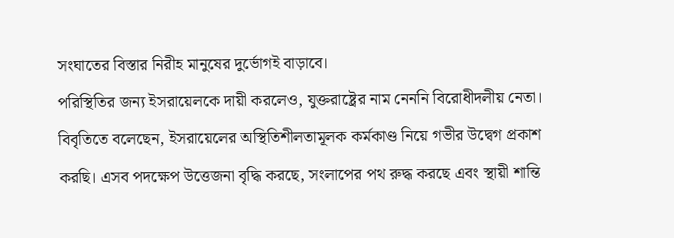সংঘাতের বিস্তার নিরীহ মানুষের দুর্ভোগই বাড়াবে।
পরিস্থিতির জন্য ইসরায়েলকে দায়ী করলেও, যুক্তরাষ্ট্রের নাম নেননি বিরোধীদলীয় নেতা। বিবৃতিতে বলেছেন, ইসরায়েলের অস্থিতিশীলতামূলক কর্মকাণ্ড নিয়ে গভীর উদ্বেগ প্রকাশ করছি। এসব পদক্ষেপ উত্তেজনা বৃদ্ধি করছে, সংলাপের পথ রুদ্ধ করছে এবং স্থায়ী শান্তি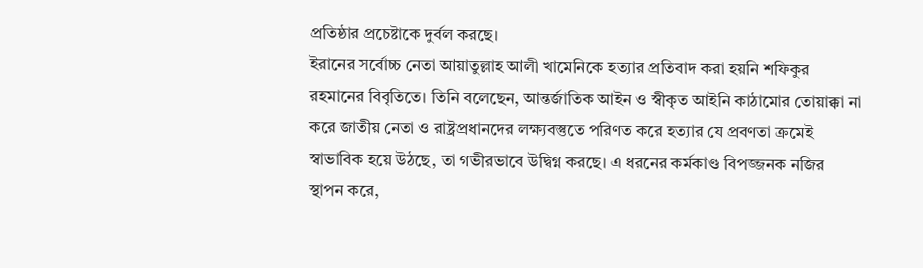প্রতিষ্ঠার প্রচেষ্টাকে দুর্বল করছে।
ইরানের সর্বোচ্চ নেতা আয়াতুল্লাহ আলী খামেনিকে হত্যার প্রতিবাদ করা হয়নি শফিকুর রহমানের বিবৃতিতে। তিনি বলেছেন, আন্তর্জাতিক আইন ও স্বীকৃত আইনি কাঠামোর তোয়াক্কা না করে জাতীয় নেতা ও রাষ্ট্রপ্রধানদের লক্ষ্যবস্তুতে পরিণত করে হত্যার যে প্রবণতা ক্রমেই স্বাভাবিক হয়ে উঠছে, তা গভীরভাবে উদ্বিগ্ন করছে। এ ধরনের কর্মকাণ্ড বিপজ্জনক নজির স্থাপন করে,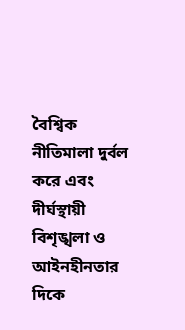বৈশ্বিক নীতিমালা দুর্বল করে এবং দীর্ঘস্থায়ী বিশৃঙ্খলা ও আইনহীনতার দিকে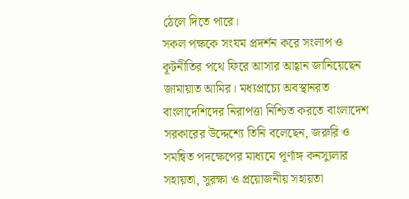ঠেলে দিতে পারে।
সকল পক্ষকে সংযম প্রদর্শন করে সংলাপ ও কূটনীতির পথে ফিরে আসার আহ্বান জানিয়েছেন জামায়াত আমির। মধ্যপ্রাচ্যে অবস্থানরত বাংলাদেশিদের নিরাপত্তা নিশ্চিত করতে বাংলাদেশ সরকারের উদ্দেশ্যে তিনি বলেছেন, জরুরি ও সমন্বিত পদক্ষেপের মাধ্যমে পূর্ণাঙ্গ কনস্যুলার সহায়তা, সুরক্ষা ও প্রয়োজনীয় সহায়তা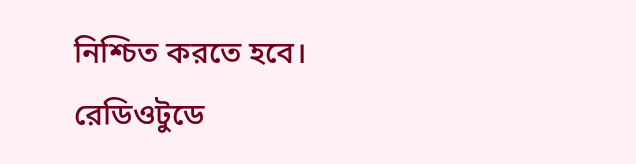নিশ্চিত করতে হবে।
রেডিওটুডে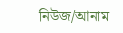নিউজ/আনাম